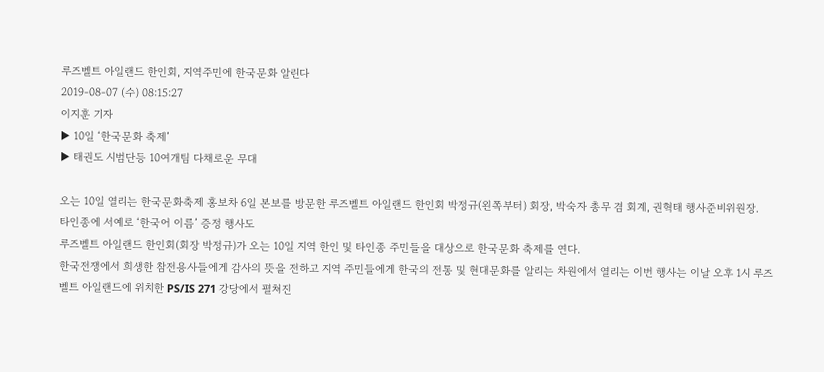루즈벨트 아일랜드 한인회, 지역주민에 한국문화 알린다
2019-08-07 (수) 08:15:27
이지훈 기자
▶ 10일 ‘한국문화 축제’
▶ 태권도 시범단등 10여개팀 다채로운 무대

오는 10일 열리는 한국문화축제 홍보차 6일 본보를 방문한 루즈벨트 아일랜드 한인회 박정규(왼쪽부터) 회장, 박숙자 총무 겸 회계, 권혁태 행사준비위원장.
타인종에 서예로 ‘한국어 이름’ 증정 행사도
루즈벨트 아일랜드 한인회(회장 박정규)가 오는 10일 지역 한인 및 타인종 주민들을 대상으로 한국문화 축제를 연다.
한국전쟁에서 희생한 참전용사들에게 감사의 뜻을 전하고 지역 주민들에게 한국의 전통 및 현대문화를 알리는 차원에서 열리는 이번 행사는 이날 오후 1시 루즈벨트 아일랜드에 위치한 PS/IS 271 강당에서 펼쳐진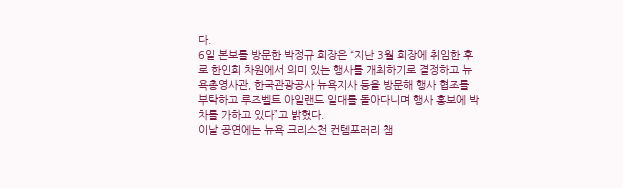다.
6일 본보를 방문한 박정규 회장은 “지난 3월 회장에 취임한 후로 한인회 차원에서 의미 있는 행사를 개최하기로 결정하고 뉴욕총영사관, 한국관광공사 뉴욕지사 등을 방문해 행사 협조를 부탁하고 루즈벨트 아일랜드 일대를 돌아다니며 행사 홍보에 박차를 가하고 있다”고 밝혔다.
이날 공연에는 뉴욕 크리스천 컨템포러리 챔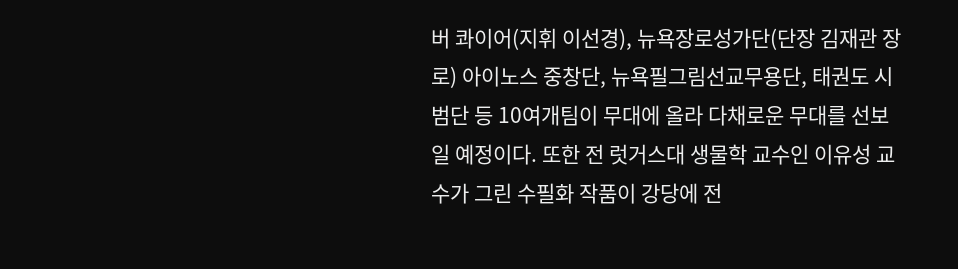버 콰이어(지휘 이선경), 뉴욕장로성가단(단장 김재관 장로) 아이노스 중창단, 뉴욕필그림선교무용단, 태권도 시범단 등 10여개팀이 무대에 올라 다채로운 무대를 선보일 예정이다. 또한 전 럿거스대 생물학 교수인 이유성 교수가 그린 수필화 작품이 강당에 전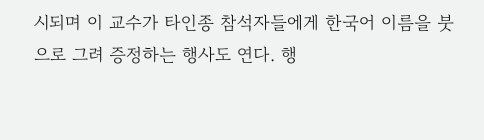시되며 이 교수가 타인종 참석자들에게 한국어 이름을 붓으로 그려 증정하는 행사도 연다. 행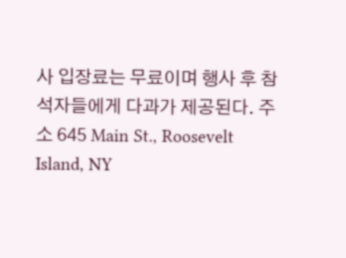사 입장료는 무료이며 행사 후 참석자들에게 다과가 제공된다. 주소 645 Main St., Roosevelt Island, NY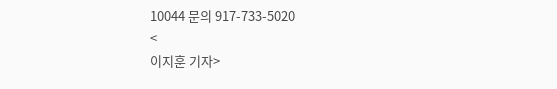10044 문의 917-733-5020
<
이지훈 기자>